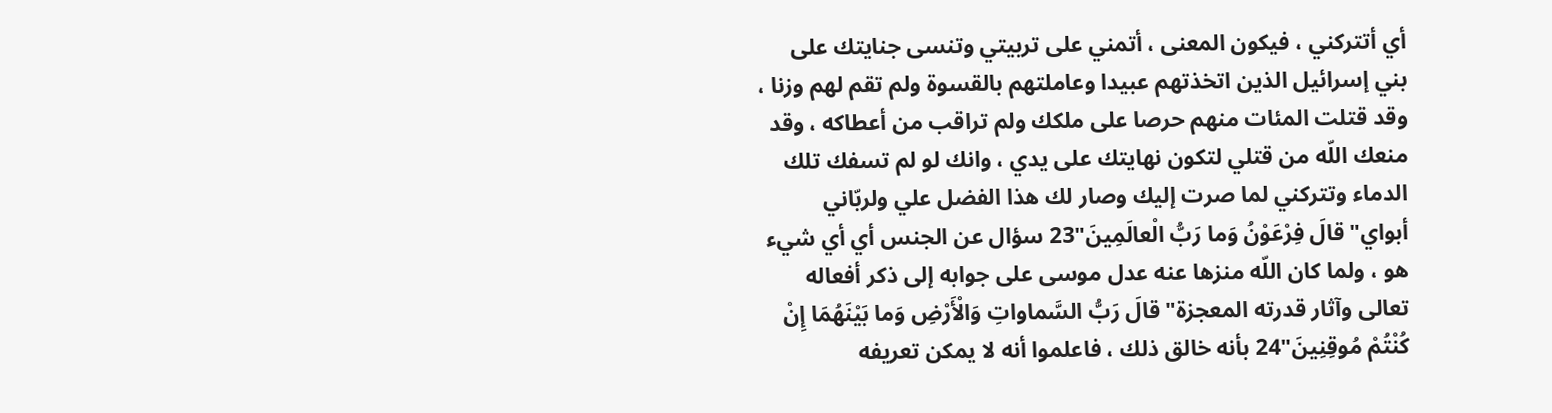أي أتتركني ، فيكون المعنى ، أتمني على تربيتي وتنسى جنايتك على بني إسرائيل الذين اتخذتهم عبيدا وعاملتهم بالقسوة ولم تقم لهم وزنا ، وقد قتلت المئات منهم حرصا على ملكك ولم تراقب من أعطاكه ، وقد منعك اللّه من قتلي لتكون نهايتك على يدي ، وانك لو لم تسفك تلك الدماء وتتركني لما صرت إليك وصار لك هذا الفضل علي ولربّاني أبواي"قالَ فِرْعَوْنُ وَما رَبُّ الْعالَمِينَ"23 سؤال عن الجنس أي أي شيء هو ، ولما كان اللّه منزها عنه عدل موسى على جوابه إلى ذكر أفعاله تعالى وآثار قدرته المعجزة"قالَ رَبُّ السَّماواتِ وَالْأَرْضِ وَما بَيْنَهُمَا إِنْ كُنْتُمْ مُوقِنِينَ"24 بأنه خالق ذلك ، فاعلموا أنه لا يمكن تعريفه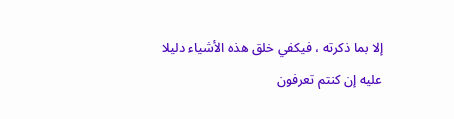إلا بما ذكرته ، فيكفي خلق هذه الأشياء دليلا عليه إن كنتم تعرفون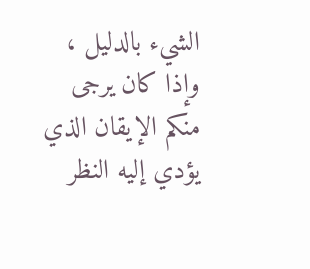الشيء بالدليل ، وإذا كان يرجى منكم الإيقان الذي يؤدي إليه النظر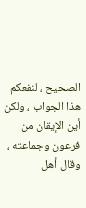الصحيح ، لنفعكم هذا الجواب ، ولكن أين الإيقان من فرعون وجماعته ، وقال أهل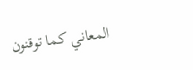المعاني كما توقنون